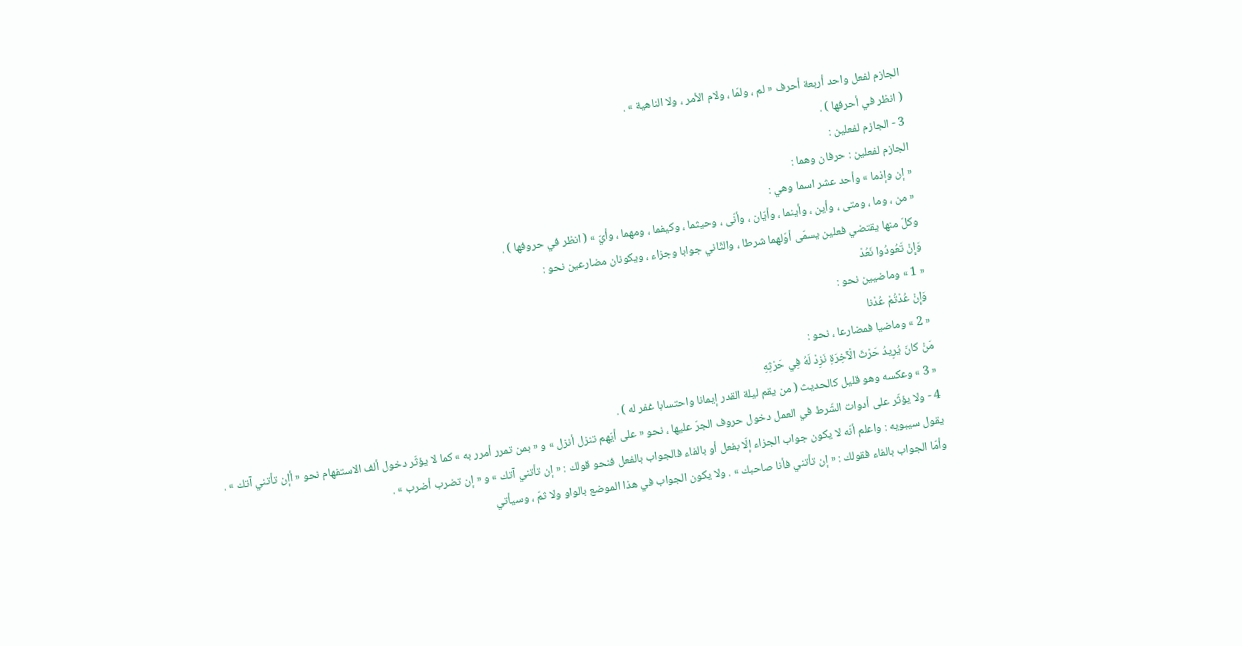الجازم لفعل واحد أربعة أحرف « لم ، ولمّا ، ولام الأمر ، ولا الناهية » .
( انظر في أحرفها ) .
3 - الجازم لفعلين :
الجازم لفعلين : حرفان وهما :
« إن وإذما » وأحد عشر اسما وهي :
« من ، وما ، ومتى ، وأين ، وأينما ، وأيّان ، وأنّى ، وحيثما ، وكيفما ، ومهما ، وأيّ » ( انظر في حروفها ) .
وكلّ منها يقتضي فعلين يسمّى أوّلهما شرطا ، والثّاني جوابا وجزاء ، ويكونان مضارعين نحو :
وَإِنْ تَعُودُوا نَعُدْ
« 1 » وماضيين نحو :
وَإِنْ عُدْتُمْ عُدْنا
« 2 » وماضيا فمضارعا ، نحو :
مَنْ كانَ يُرِيدُ حَرْثَ الْآخِرَةِ نَزِدْ لَهُ فِي حَرْثِهِ
« 3 » وعكسه وهو قليل كالحديث ( من يقم ليلة القدر إيمانا واحتسابا غفر له ) .
4 - ولا يؤثّر على أدوات الشّرط في العمل دخول حروف الجرّ عليها ، نحو « على أيّهم تنزل أنزل » و « بمن تمرر أمرر به » كما لا يؤثّر دخول ألف الاستفهام نحو « أإن تأتني آتك » .
يقول سيبويه : واعلم أنّه لا يكون جواب الجزاء إلّا بفعل أو بالفاء فالجواب بالفعل فنحو قولك : « إن تأتني آتك » و « إن تضرب أضرب » .
وأمّا الجواب بالفاء فقولك : « إن تأتني فأنا صاحبك » . ولا يكون الجواب في هذا الموضع بالواو ولا ثمّ ، وسيأتي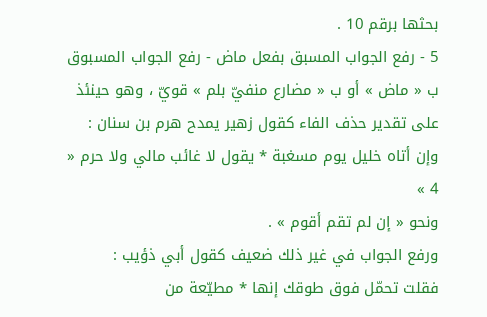بحثها برقم 10 .
5 - رفع الجواب المسبق بفعل ماض - رفع الجواب المسبوق ب « ماض » أو ب « مضارع منفيّ بلم » قويّ ، وهو حينئذ على تقدير حذف الفاء كقول زهير يمدح هرم بن سنان :
وإن أتاه خليل يوم مسغبة * يقول لا غائب مالي ولا حرم « 4 »
ونحو « إن لم تقم أقوم » .
ورفع الجواب في غير ذلك ضعيف كقول أبي ذؤيب :
فقلت تحمّل فوق طوقك إنها * مطيّعة من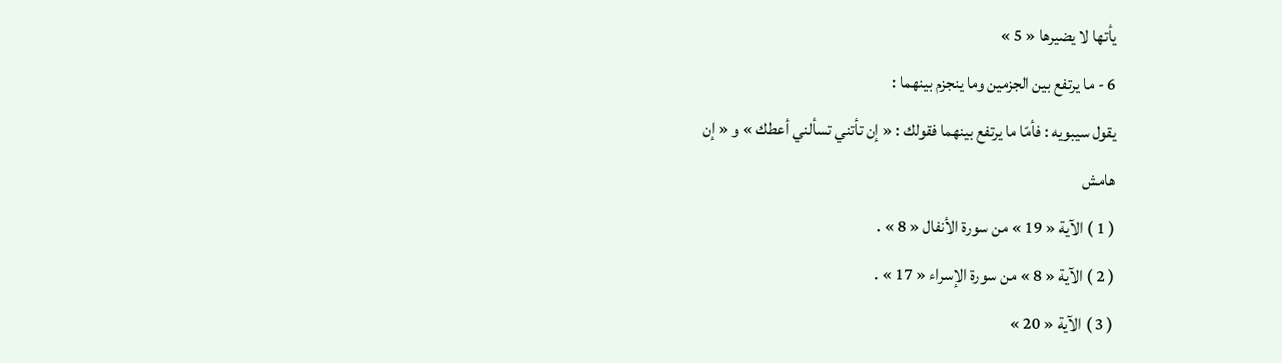يأتها لا يضيرها « 5 »
6 - ما يرتفع بين الجزمين وما ينجزم بينهما :
يقول سيبويه : فأمّا ما يرتفع بينهما فقولك : « إن تأتني تسألني أعطك » و « إن
هامش
( 1 ) الآية « 19 » من سورة الأنفال « 8 » .
( 2 ) الآية « 8 » من سورة الإسراء « 17 » .
( 3 ) الآية « 20 »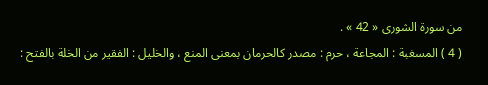من سورة الشورى « 42 » .
( 4 ) المسغبة : المجاعة ، حرم : مصدر كالحرمان بمعنى المنع ، والخليل : الفقير من الخلة بالفتح :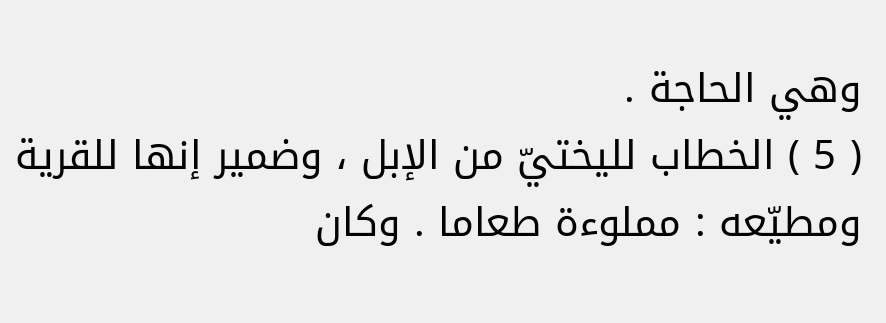وهي الحاجة .
( 5 ) الخطاب لليختيّ من الإبل ، وضمير إنها للقرية ومطيّعه : مملوءة طعاما . وكان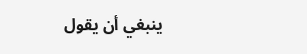ينبغي أن يقول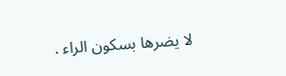لا يضرها بسكون الراء .